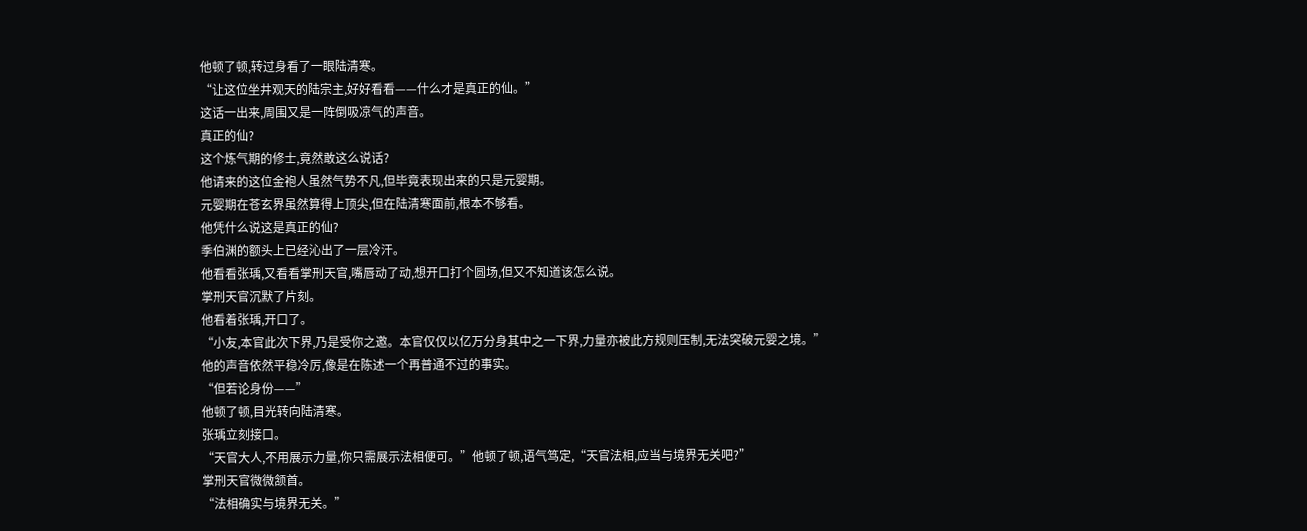他顿了顿,转过身看了一眼陆清寒。
“让这位坐井观天的陆宗主,好好看看——什么才是真正的仙。”
这话一出来,周围又是一阵倒吸凉气的声音。
真正的仙?
这个炼气期的修士,竟然敢这么说话?
他请来的这位金袍人虽然气势不凡,但毕竟表现出来的只是元婴期。
元婴期在苍玄界虽然算得上顶尖,但在陆清寒面前,根本不够看。
他凭什么说这是真正的仙?
季伯渊的额头上已经沁出了一层冷汗。
他看看张瑀,又看看掌刑天官,嘴唇动了动,想开口打个圆场,但又不知道该怎么说。
掌刑天官沉默了片刻。
他看着张瑀,开口了。
“小友,本官此次下界,乃是受你之邀。本官仅仅以亿万分身其中之一下界,力量亦被此方规则压制,无法突破元婴之境。”
他的声音依然平稳冷厉,像是在陈述一个再普通不过的事实。
“但若论身份——”
他顿了顿,目光转向陆清寒。
张瑀立刻接口。
“天官大人,不用展示力量,你只需展示法相便可。”他顿了顿,语气笃定,“天官法相,应当与境界无关吧?”
掌刑天官微微颔首。
“法相确实与境界无关。”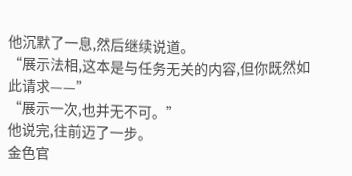他沉默了一息,然后继续说道。
“展示法相,这本是与任务无关的内容,但你既然如此请求——”
“展示一次,也并无不可。”
他说完,往前迈了一步。
金色官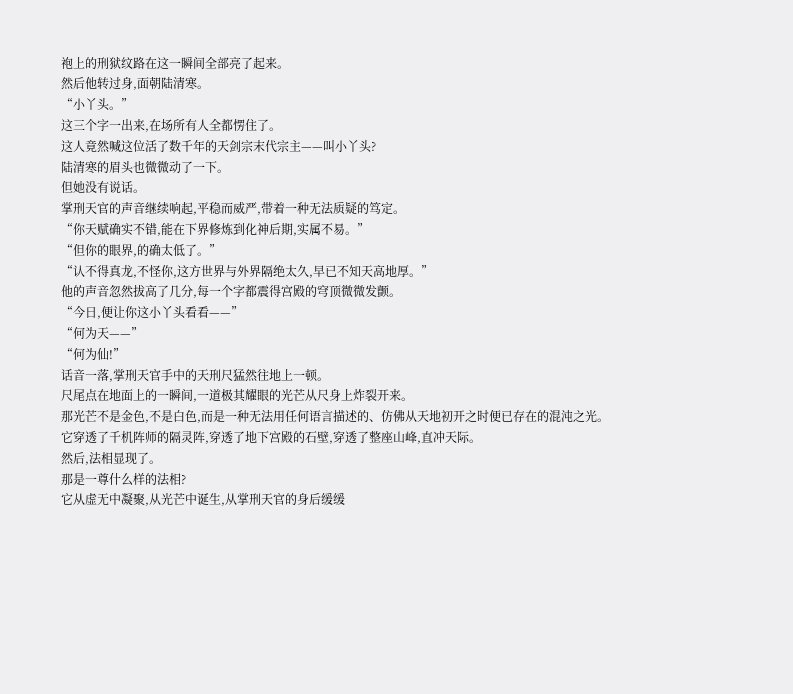袍上的刑狱纹路在这一瞬间全部亮了起来。
然后他转过身,面朝陆清寒。
“小丫头。”
这三个字一出来,在场所有人全都愣住了。
这人竟然喊这位活了数千年的天剑宗末代宗主——叫小丫头?
陆清寒的眉头也微微动了一下。
但她没有说话。
掌刑天官的声音继续响起,平稳而威严,带着一种无法质疑的笃定。
“你天赋确实不错,能在下界修炼到化神后期,实属不易。”
“但你的眼界,的确太低了。”
“认不得真龙,不怪你,这方世界与外界隔绝太久,早已不知天高地厚。”
他的声音忽然拔高了几分,每一个字都震得宫殿的穹顶微微发颤。
“今日,便让你这小丫头看看——”
“何为天——”
“何为仙!”
话音一落,掌刑天官手中的天刑尺猛然往地上一顿。
尺尾点在地面上的一瞬间,一道极其耀眼的光芒从尺身上炸裂开来。
那光芒不是金色,不是白色,而是一种无法用任何语言描述的、仿佛从天地初开之时便已存在的混沌之光。
它穿透了千机阵师的隔灵阵,穿透了地下宫殿的石壁,穿透了整座山峰,直冲天际。
然后,法相显现了。
那是一尊什么样的法相?
它从虚无中凝聚,从光芒中诞生,从掌刑天官的身后缓缓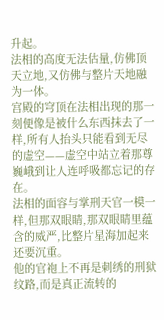升起。
法相的高度无法估量,仿佛顶天立地,又仿佛与整片天地融为一体。
宫殿的穹顶在法相出现的那一刻便像是被什么东西抹去了一样,所有人抬头只能看到无尽的虚空——虚空中站立着那尊巍峨到让人连呼吸都忘记的存在。
法相的面容与掌刑天官一模一样,但那双眼睛,那双眼睛里蕴含的威严,比整片星海加起来还要沉重。
他的官袍上不再是刺绣的刑狱纹路,而是真正流转的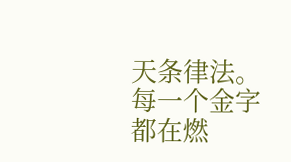天条律法。
每一个金字都在燃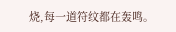烧,每一道符纹都在轰鸣。